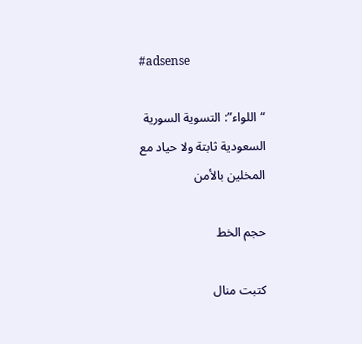#adsense

“اللواء”: التسوية السورية السعودية ثابتة ولا حياد مع المخلين بالأمن

حجم الخط

كتبت منال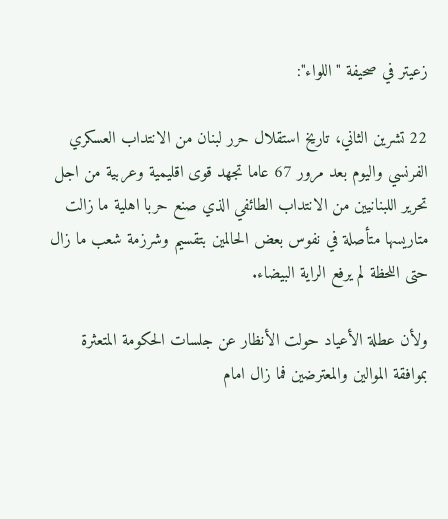زعيتر في صحيفة "اللواء":

22 تشرين الثاني، تاريخ استقلال حرر لبنان من الانتداب العسكري الفرنسي واليوم بعد مرور 67 عاما تجهد قوى اقليمية وعربية من اجل تحرير اللبنانيين من الانتداب الطائفي الذي صنع حربا اهلية ما زالت متاريسها متأصلة في نفوس بعض الحالمين بتقسيم وشرزمة شعب ما زال حتى اللحظة لم يرفع الراية البيضاء.

ولأن عطلة الأعياد حولت الأنظار عن جلسات الحكومة المتعثرة بموافقة الموالين والمعترضين فما زال امام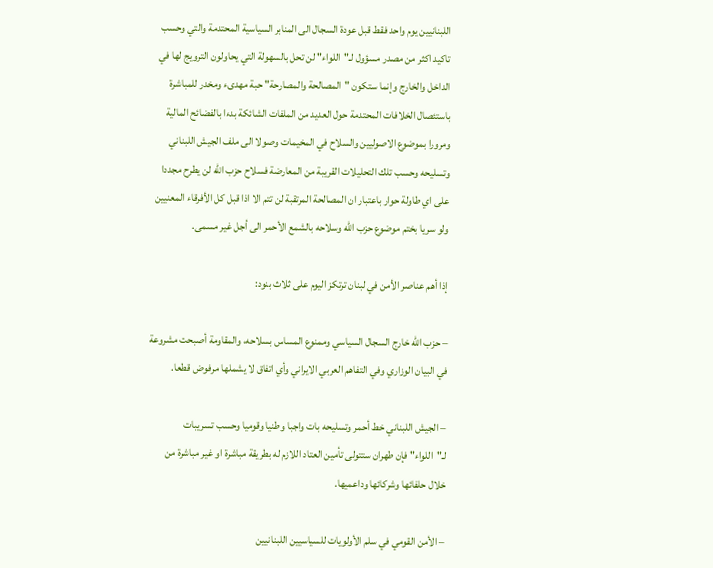اللبنانيين يوم واحد فقط قبل عودة السجال الى المنابر السياسية المحتدمة والتي وحسب تاكيد اكثر من مصدر مسؤول لـ"اللواء" لن تحل بالسهولة التي يحاولون الترويج لها في الداخل والخارج وإنما ستكون "المصالحة والمصارحة" حبة مهدىء ومخدر للمباشرة باستئصال الخلافات المحتدمة حول العديد من الملفات الشائكة بدءا بالفضائح المالية ومرورا بموضوع الاصوليين والسلاح في المخيمات وصولا الى ملف الجيش اللبناني وتسليحه وحسب تلك التحليلات القريبة من المعارضة فسلاح حزب الله لن يطرح مجددا على اي طاولة حوار باعتبار ان المصالحة المرتقبة لن تتم الا اذا قبل كل الأفرقاء المعنيين ولو سريا بختم موضوع حزب الله وسلاحه بالشمع الأحمر الى أجل غير مسمى.

إذا أهم عناصر الأمن في لبنان ترتكز اليوم على ثلاث بنود:

– حزب الله خارج السجال السياسي وممنوع المساس بسلاحه، والمقاومة أصبحت مشروعة في البيان الوزاري وفي التفاهم العربي الايراني وأي اتفاق لا يشملها مرفوض قطعا.

– الجيش اللبناني خط أحمر وتسليحه بات واجبا وطنيا وقوميا وحسب تسريبات لـ"اللواء" فإن طهران ستتولى تأمين العتاد اللازم له بطريقة مباشرة او غير مباشرة من خلال حلفائها وشركائها وداعميها.

– الأمن القومي في سلم الأولويات للسياسيين اللبنانيين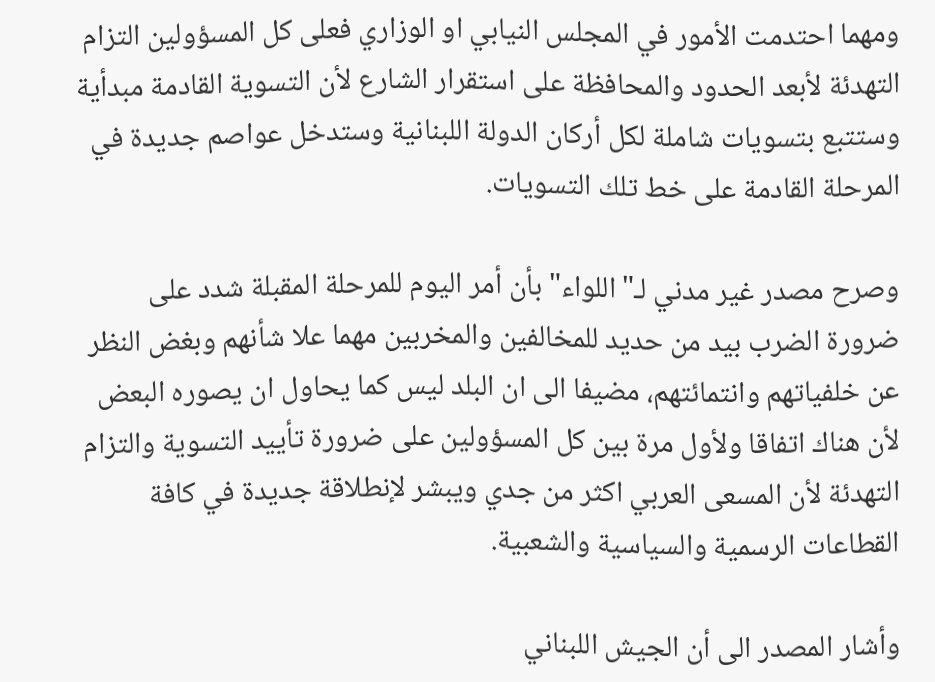ومهما احتدمت الأمور في المجلس النيابي او الوزاري فعلى كل المسؤولين التزام التهدئة لأبعد الحدود والمحافظة على استقرار الشارع لأن التسوية القادمة مبدأية وستتبع بتسويات شاملة لكل أركان الدولة اللبنانية وستدخل عواصم جديدة في المرحلة القادمة على خط تلك التسويات.

وصرح مصدر غير مدني لـ"اللواء" بأن أمر اليوم للمرحلة المقبلة شدد على ضرورة الضرب بيد من حديد للمخالفين والمخربين مهما علا شأنهم وبغض النظر عن خلفياتهم وانتمائتهم، مضيفا الى ان البلد ليس كما يحاول ان يصوره البعض لأن هناك اتفاقا ولأول مرة بين كل المسؤولين على ضرورة تأييد التسوية والتزام التهدئة لأن المسعى العربي اكثر من جدي ويبشر لإنطلاقة جديدة في كافة القطاعات الرسمية والسياسية والشعبية.

وأشار المصدر الى أن الجيش اللبناني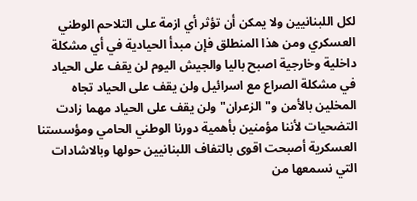لكل اللبنانيين ولا يمكن أن تؤثر أي ازمة على التلاحم الوطني العسكري ومن هذا المنطلق فإن مبدأ الحيادية في أي مشكلة داخلية وخارجية اصبح باليا والجيش اليوم لن يقف على الحياد في مشكلة الصراع مع اسرائيل ولن يقف على الحياد تجاه المخلين بالأمن و"الزعران" ولن يقف على الحياد مهما زادت التضحيات لأننا مؤمنين بأهمية دورنا الوطني الحامي ومؤسستنا العسكرية أصبحت اقوى بالتفاف اللبنانيين حولها وبالاشادات التي نسمعها من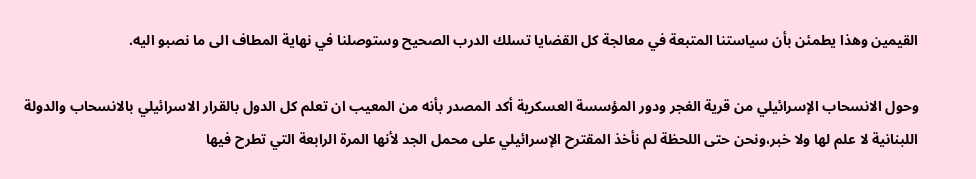القيمين وهذا يطمئن بأن سياستنا المتبعة في معالجة كل القضايا تسلك الدرب الصحيح وستوصلنا في نهاية المطاف الى ما نصبو اليه.

وحول الانسحاب الإسرائيلي من قرية الغجر ودور المؤسسة العسكرية أكد المصدر بأنه من المعيب ان تعلم كل الدول بالقرار الاسرائيلي بالانسحاب والدولة اللبنانية لا علم لها ولا خبر،ونحن حتى اللحظة لم نأخذ المقترح الإسرائيلي على محمل الجد لأنها المرة الرابعة التي تطرح فيها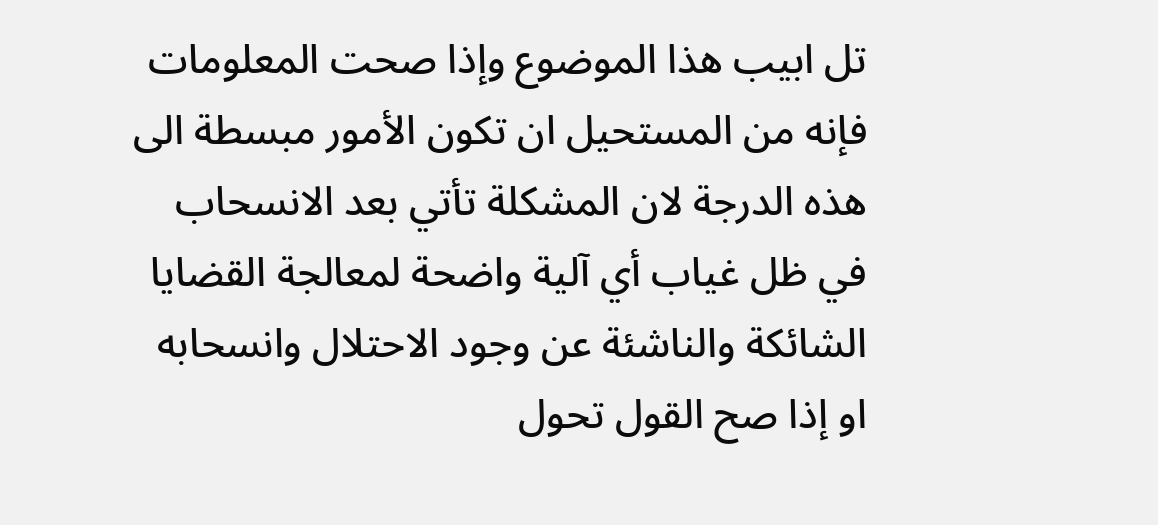تل ابيب هذا الموضوع وإذا صحت المعلومات فإنه من المستحيل ان تكون الأمور مبسطة الى هذه الدرجة لان المشكلة تأتي بعد الانسحاب في ظل غياب أي آلية واضحة لمعالجة القضايا الشائكة والناشئة عن وجود الاحتلال وانسحابه او إذا صح القول تحول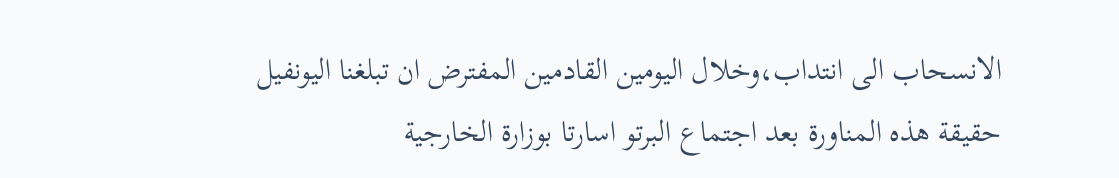الانسحاب الى انتداب،وخلال اليومين القادمين المفترض ان تبلغنا اليونفيل حقيقة هذه المناورة بعد اجتماع البرتو اسارتا بوزارة الخارجية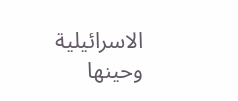الاسرائيلية وحينها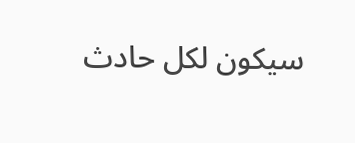سيكون لكل حادث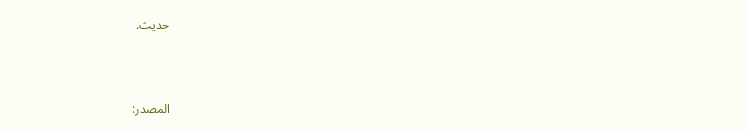حديث.



المصدر: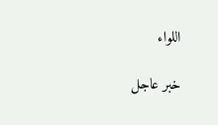اللواء

خبر عاجل